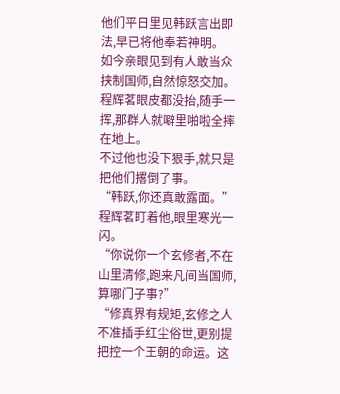他们平日里见韩跃言出即法,早已将他奉若神明。
如今亲眼见到有人敢当众挟制国师,自然惊怒交加。
程辉茗眼皮都没抬,随手一挥,那群人就噼里啪啦全摔在地上。
不过他也没下狠手,就只是把他们撂倒了事。
“韩跃,你还真敢露面。”
程辉茗盯着他,眼里寒光一闪。
“你说你一个玄修者,不在山里清修,跑来凡间当国师,算哪门子事?”
“修真界有规矩,玄修之人不准插手红尘俗世,更别提把控一个王朝的命运。这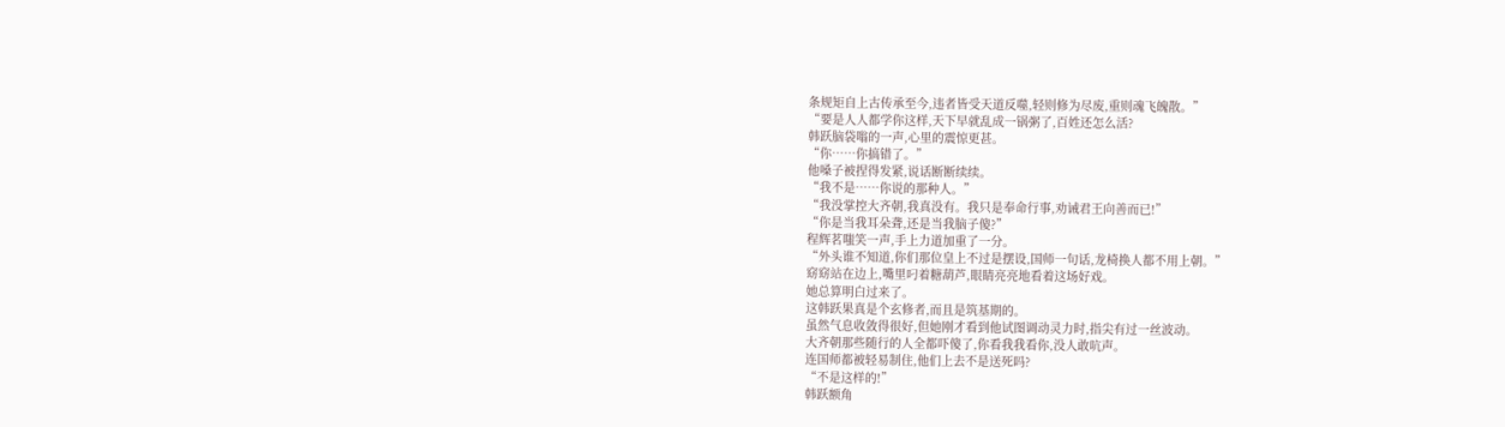条规矩自上古传承至今,违者皆受天道反噬,轻则修为尽废,重则魂飞魄散。”
“要是人人都学你这样,天下早就乱成一锅粥了,百姓还怎么活?
韩跃脑袋嗡的一声,心里的震惊更甚。
“你……你搞错了。”
他嗓子被捏得发紧,说话断断续续。
“我不是……你说的那种人。”
“我没掌控大齐朝,我真没有。我只是奉命行事,劝诫君王向善而已!”
“你是当我耳朵聋,还是当我脑子傻?”
程辉茗嗤笑一声,手上力道加重了一分。
“外头谁不知道,你们那位皇上不过是摆设,国师一句话,龙椅换人都不用上朝。”
窈窈站在边上,嘴里叼着糖葫芦,眼睛亮亮地看着这场好戏。
她总算明白过来了。
这韩跃果真是个玄修者,而且是筑基期的。
虽然气息收敛得很好,但她刚才看到他试图调动灵力时,指尖有过一丝波动。
大齐朝那些随行的人全都吓傻了,你看我我看你,没人敢吭声。
连国师都被轻易制住,他们上去不是送死吗?
“不是这样的!”
韩跃额角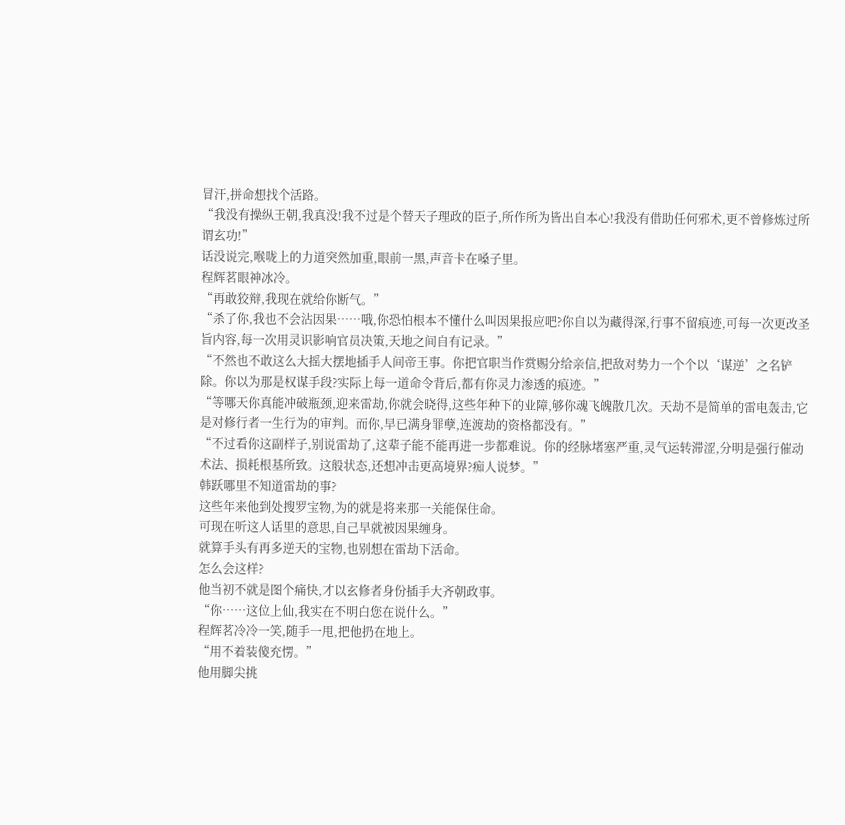冒汗,拼命想找个活路。
“我没有操纵王朝,我真没!我不过是个替天子理政的臣子,所作所为皆出自本心!我没有借助任何邪术,更不曾修炼过所谓玄功!”
话没说完,喉咙上的力道突然加重,眼前一黑,声音卡在嗓子里。
程辉茗眼神冰冷。
“再敢狡辩,我现在就给你断气。”
“杀了你,我也不会沾因果……哦,你恐怕根本不懂什么叫因果报应吧?你自以为藏得深,行事不留痕迹,可每一次更改圣旨内容,每一次用灵识影响官员决策,天地之间自有记录。”
“不然也不敢这么大摇大摆地插手人间帝王事。你把官职当作赏赐分给亲信,把敌对势力一个个以‘谋逆’之名铲除。你以为那是权谋手段?实际上每一道命令背后,都有你灵力渗透的痕迹。”
“等哪天你真能冲破瓶颈,迎来雷劫,你就会晓得,这些年种下的业障,够你魂飞魄散几次。天劫不是简单的雷电轰击,它是对修行者一生行为的审判。而你,早已满身罪孽,连渡劫的资格都没有。”
“不过看你这副样子,别说雷劫了,这辈子能不能再进一步都难说。你的经脉堵塞严重,灵气运转滞涩,分明是强行催动术法、损耗根基所致。这般状态,还想冲击更高境界?痴人说梦。”
韩跃哪里不知道雷劫的事?
这些年来他到处搜罗宝物,为的就是将来那一关能保住命。
可现在听这人话里的意思,自己早就被因果缠身。
就算手头有再多逆天的宝物,也别想在雷劫下活命。
怎么会这样?
他当初不就是图个痛快,才以玄修者身份插手大齐朝政事。
“你……这位上仙,我实在不明白您在说什么。”
程辉茗冷冷一笑,随手一甩,把他扔在地上。
“用不着装傻充愣。”
他用脚尖挑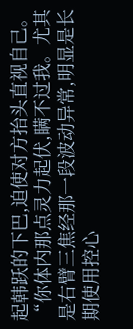起韩跃的下巴,迫使对方抬头直视自己。
“你体内那点灵力起伏,瞒不过我。尤其是右臂三焦经那一段波动异常,明显是长期使用控心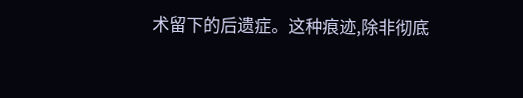术留下的后遗症。这种痕迹,除非彻底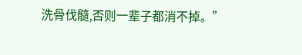洗骨伐髓,否则一辈子都消不掉。”